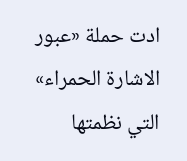ادت حملة «عبور الاشارة الحمراء» التي نظمتها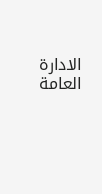الادارة العامة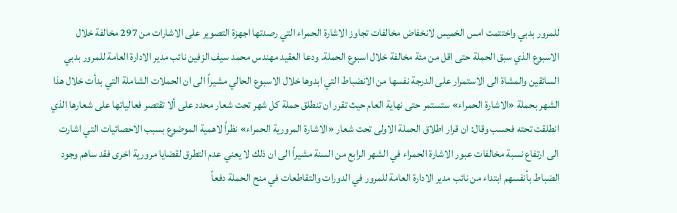للمرور بدبي واختتمت امس الخميس لانخفاض مخالفات تجاوز الاشارة الحمراء التي رصدتها اجهزة التصوير على الاشارات من 297 مخالفة خلال الاسبوع الذي سبق الحملة حتى اقل من مئة مخالفة خلال اسبوع الحملة. ودعا العقيد مهندس محمد سيف الزفين نائب مدير الادارة العامة للمرور بدبي السائقين والمشاة الى الاستمرار على الدرجة نفسها من الانضباط التي ابدوها خلال الاسبوع الحالي مشيراً الى ان الحملات الشاملة التي بدأت خلال هذا الشهر بحملة «الاشارة الحمراء» ستستمر حتى نهاية العام حيث تقرر ان تنطلق حملة كل شهر تحت شعار محدد على ألا تقتصر فعالياتها على شعارها الذي انطلقت تحته فحسب وقال: ان قرار اطلاق الحملة الاولى تحت شعار «الاشارة المرورية الحمراء» نظراً لاهمية الموضوع بسبب الاحصائيات التي اشارت الى ارتفاع نسبة مخالفات عبور الاشارة الحمراء في الشهر الرابع من السنة مشيراً الى ان ذلك لا يعني عدم التطرق لقضايا مرورية اخرى فقد ساهم وجود الضباط بأنفسهم ابتداء من نائب مدير الادارة العامة للمرور في الدورات والتقاطعات في منح الحملة دفعاً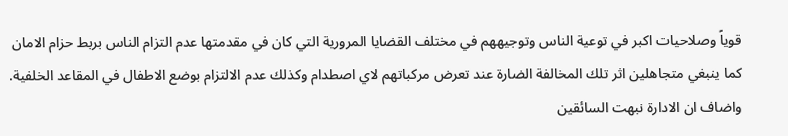قوياً وصلاحيات اكبر في توعية الناس وتوجيههم في مختلف القضايا المرورية التي كان في مقدمتها عدم التزام الناس بربط حزام الامان كما ينبغي متجاهلين اثر تلك المخالفة الضارة عند تعرض مركباتهم لاي اصطدام وكذلك عدم الالتزام بوضع الاطفال في المقاعد الخلفية. واضاف ان الادارة نبهت السائقين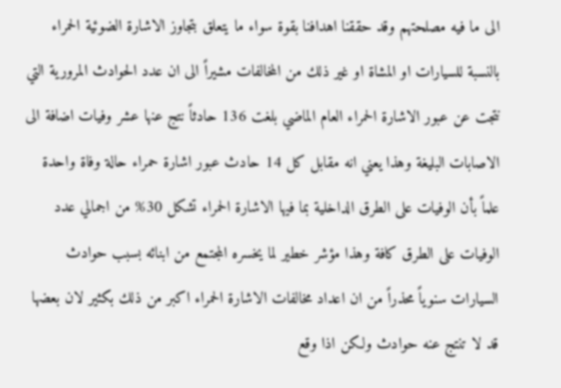الى ما فيه مصلحتهم وقد حققنا اهدافنا بقوة سواء ما يتعلق بتجاوز الاشارة الضوئية الحمراء بالنسبة للسيارات او المشاة او غير ذلك من المخالفات مشيراً الى ان عدد الحوادث المرورية التي نتجت عن عبور الاشارة الحمراء العام الماضي بلغت 136 حادثاً نتج عنها عشر وفيات اضافة الى الاصابات البليغة وهذا يعني انه مقابل كل 14 حادث عبور اشارة حمراء حالة وفاة واحدة علماً بأن الوفيات على الطرق الداخلية بما فيها الاشارة الحمراء تشكل 30% من اجمالي عدد الوفيات على الطرق كافة وهذا مؤشر خطير لما يخسره المجتمع من ابنائه بسبب حوادث السيارات سنوياً محذراً من ان اعداد مخالفات الاشارة الحمراء اكبر من ذلك بكثير لان بعضها قد لا تنتج عنه حوادث ولكن اذا وقع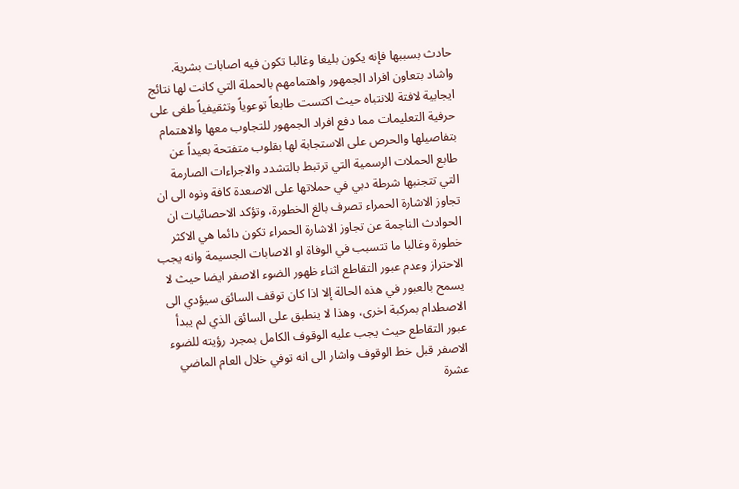حادث بسببها فإنه يكون بليغا وغالبا تكون فيه اصابات بشرية. واشاد بتعاون افراد الجمهور واهتمامهم بالحملة التي كانت لها نتائج ايجابية لافتة للانتباه حيث اكتست طابعاً توعوياً وتثقيفياً طغى على حرفية التعليمات مما دفع افراد الجمهور للتجاوب معها والاهتمام بتفاصيلها والحرص على الاستجابة لها بقلوب متفتحة بعيداً عن طابع الحملات الرسمية التي ترتبط بالتشدد والاجراءات الصارمة التي تتجنبها شرطة دبي في حملاتها على الاصعدة كافة ونوه الى ان تجاوز الاشارة الحمراء تصرف بالغ الخطورة، وتؤكد الاحصائيات ان الحوادث الناجمة عن تجاوز الاشارة الحمراء تكون دائما هي الاكثر خطورة وغالبا ما تتسبب في الوفاة او الاصابات الجسيمة وانه يجب الاحتراز وعدم عبور التقاطع اثناء ظهور الضوء الاصفر ايضا حيث لا يسمح بالعبور في هذه الحالة إلا اذا كان توقف السائق سيؤدي الى الاصطدام بمركبة اخرى، وهذا لا ينطبق على السائق الذي لم يبدأ عبور التقاطع حيث يجب عليه الوقوف الكامل بمجرد رؤيته للضوء الاصفر قبل خط الوقوف واشار الى انه توفي خلال العام الماضي عشرة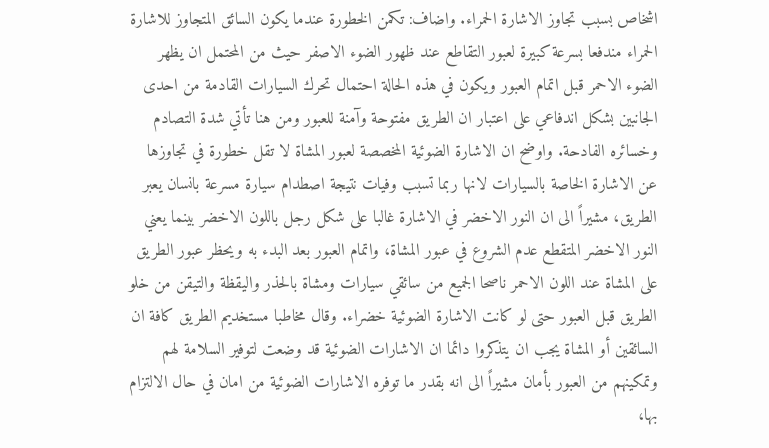اشخاص بسبب تجاوز الاشارة الحمراء. واضاف: تكمن الخطورة عندما يكون السائق المتجاوز للاشارة الحمراء مندفعا بسرعة كبيرة لعبور التقاطع عند ظهور الضوء الاصفر حيث من المحتمل ان يظهر الضوء الاحمر قبل اتمام العبور ويكون في هذه الحالة احتمال تحرك السيارات القادمة من احدى الجانبين بشكل اندفاعي على اعتبار ان الطريق مفتوحة وآمنة للعبور ومن هنا تأتي شدة التصادم وخسائره الفادحة. واوضح ان الاشارة الضوئية المخصصة لعبور المشاة لا تقل خطورة في تجاوزها عن الاشارة الخاصة بالسيارات لانها ربما تسبب وفيات نتيجة اصطدام سيارة مسرعة بانسان يعبر الطريق، مشيراً الى ان النور الاخضر في الاشارة غالبا على شكل رجل باللون الاخضر بينما يعني النور الاخضر المتقطع عدم الشروع في عبور المشاة، واتمام العبور بعد البدء به ويحظر عبور الطريق على المشاة عند اللون الاحمر ناصحا الجميع من سائقي سيارات ومشاة بالحذر واليقظة والتيقن من خلو الطريق قبل العبور حتى لو كانت الاشارة الضوئية خضراء. وقال مخاطبا مستخديم الطريق كافة ان السائقين أو المشاة يجب ان يتذكروا دائما ان الاشارات الضوئية قد وضعت لتوفير السلامة لهم وتمكينهم من العبور بأمان مشيراً الى انه بقدر ما توفره الاشارات الضوئية من امان في حال الالتزام بها،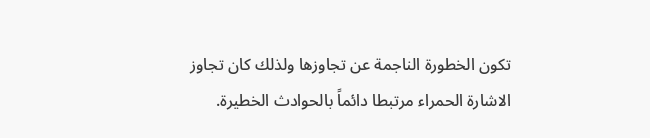تكون الخطورة الناجمة عن تجاوزها ولذلك كان تجاوز الاشارة الحمراء مرتبطا دائماً بالحوادث الخطيرة.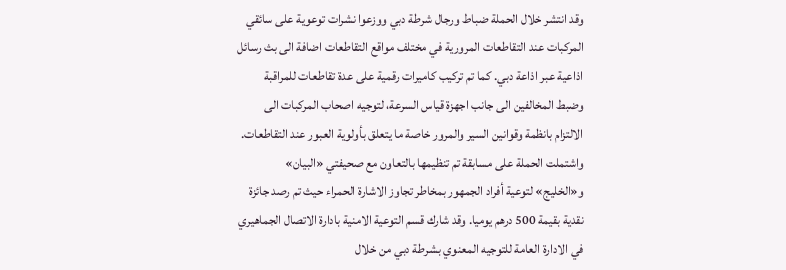وقد انتشر خلال الحملة ضباط ورجال شرطة دبي ووزعوا نشرات توعوية على سائقي المركبات عند التقاطعات المرورية في مختلف مواقع التقاطعات اضافة الى بث رسائل اذاعية عبر اذاعة دبي. كما تم تركيب كاميرات رقمية على عدة تقاطعات للمراقبة وضبط المخالفين الى جانب اجهزة قياس السرعة، لتوجيه اصحاب المركبات الى الالتزام بانظمة وقوانين السير والمرور خاصة ما يتعلق بأولوية العبور عند التقاطعات. واشتملت الحملة على مسابقة تم تنظيمها بالتعاون مع صحيفتي «البيان» و«الخليج» لتوعية أفراد الجمهور بمخاطر تجاوز الاشارة الحمراء حيث تم رصد جائزة نقدية بقيمة 500 درهم يوميا. وقد شارك قسم التوعية الامنية بادارة الاتصال الجماهيري في الادارة العامة للتوجيه المعنوي بشرطة دبي من خلال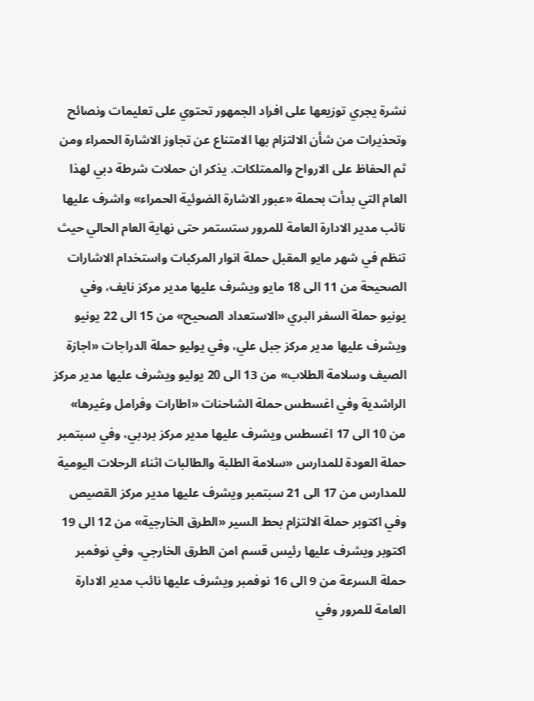نشرة يجري توزيعها على افراد الجمهور تحتوي على تعليمات ونصائح وتحذيرات من شأن الالتزام بها الامتناع عن تجاوز الاشارة الحمراء ومن ثم الحفاظ على الارواح والممتلكات. يذكر ان حملات شرطة دبي لهذا العام التي بدأت بحملة «عبور الاشارة الضوئية الحمراء» واشرف عليها نائب مدير الادارة العامة للمرور ستستمر حتى نهاية العام الحالي حيث تنظم في شهر مايو المقبل حملة انوار المركبات واستخدام الاشارات الصحيحة من 11 الى 18 مايو ويشرف عليها مدير مركز نايف، وفي يونيو حملة السفر البري «الاستعداد الصحيح» من 15 الى 22 يونيو ويشرف عليها مدير مركز جبل علي، وفي يوليو حملة الدراجات «اجازة الصيف وسلامة الطلاب» من 13 الى 20 يوليو ويشرف عليها مدير مركز الراشدية وفي اغسطس حملة الشاحنات «اطارات وفرامل وغيرها» من 10 الى 17 اغسطس ويشرف عليها مدير مركز بردبي، وفي سبتمبر حملة العودة للمدارس «سلامة الطلبة والطالبات اثناء الرحلات اليومية للمدارس من 17 الى 21 سبتمبر ويشرف عليها مدير مركز القصيص وفي اكتوبر حملة الالتزام بحط السير «الطرق الخارجية» من 12 الى 19 اكتوبر ويشرف عليها رئيس قسم امن الطرق الخارجي، وفي نوفمبر حملة السرعة من 9 الى 16 نوفمبر ويشرف عليها نائب مدير الادارة العامة للمرور وفي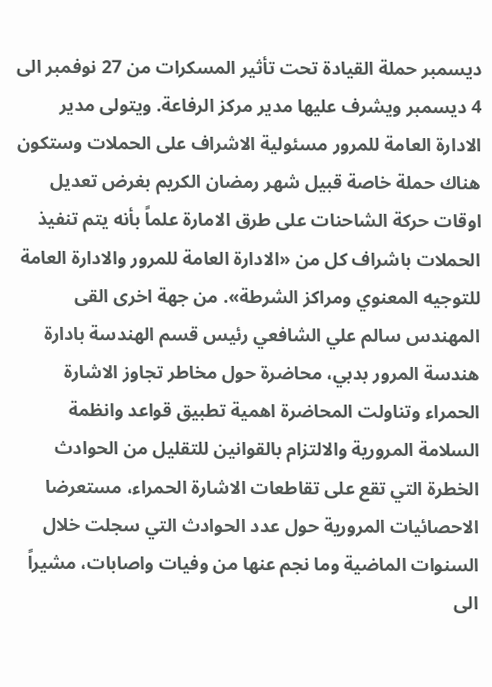ديسمبر حملة القيادة تحت تأثير المسكرات من 27 نوفمبر الى 4 ديسمبر ويشرف عليها مدير مركز الرفاعة. ويتولى مدير الادارة العامة للمرور مسئولية الاشراف على الحملات وستكون هناك حملة خاصة قبيل شهر رمضان الكريم بغرض تعديل اوقات حركة الشاحنات على طرق الامارة علماً بأنه يتم تنفيذ الحملات باشراف كل من «الادارة العامة للمرور والادارة العامة للتوجيه المعنوي ومراكز الشرطة». من جهة اخرى القى المهندس سالم علي الشافعي رئيس قسم الهندسة بادارة هندسة المرور بدبي، محاضرة حول مخاطر تجاوز الاشارة الحمراء وتناولت المحاضرة اهمية تطبيق قواعد وانظمة السلامة المرورية والالتزام بالقوانين للتقليل من الحوادث الخطرة التي تقع على تقاطعات الاشارة الحمراء، مستعرضا الاحصائيات المرورية حول عدد الحوادث التي سجلت خلال السنوات الماضية وما نجم عنها من وفيات واصابات، مشيراً الى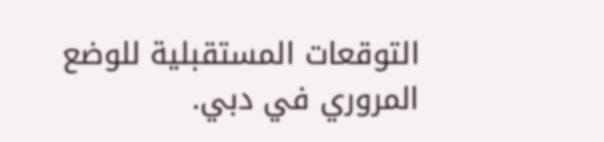التوقعات المستقبلية للوضع المروري في دبي.